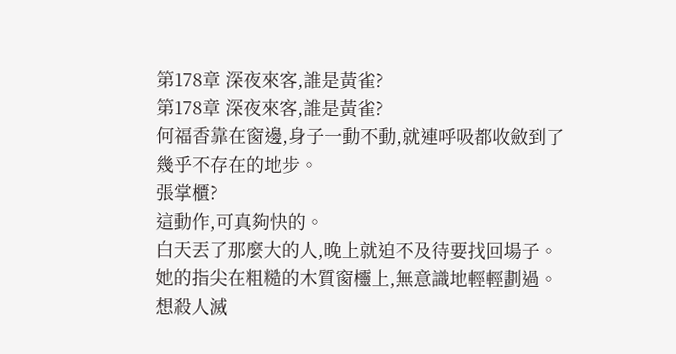第178章 深夜來客,誰是黃雀?
第178章 深夜來客,誰是黃雀?
何福香靠在窗邊,身子一動不動,就連呼吸都收斂到了幾乎不存在的地步。
張掌櫃?
這動作,可真夠快的。
白天丟了那麼大的人,晚上就迫不及待要找回場子。
她的指尖在粗糙的木質窗欞上,無意識地輕輕劃過。
想殺人滅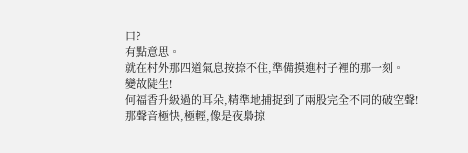口?
有點意思。
就在村外那四道氣息按捺不住,準備摸進村子裡的那一刻。
變故陡生!
何福香升級過的耳朵,精準地捕捉到了兩股完全不同的破空聲!
那聲音極快,極輕,像是夜梟掠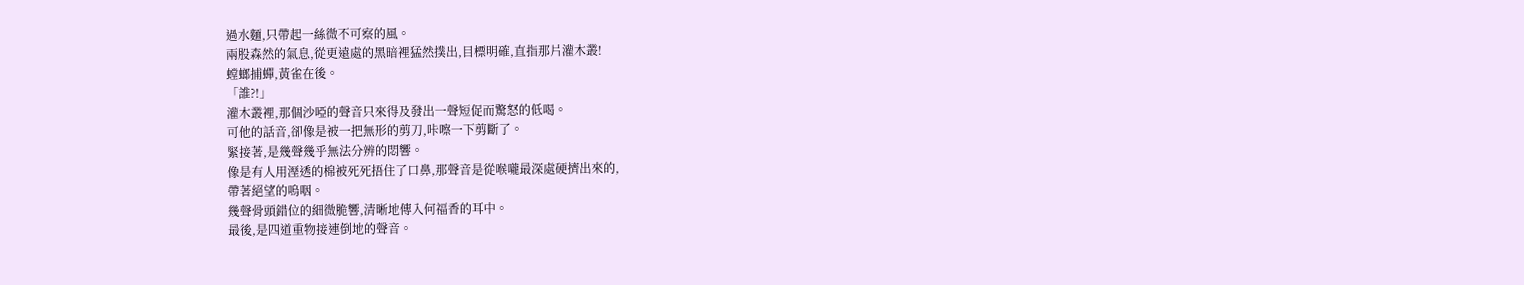過水麵,只帶起一絲微不可察的風。
兩股森然的氣息,從更遠處的黑暗裡猛然撲出,目標明確,直指那片灌木叢!
螳螂捕蟬,黃雀在後。
「誰?!」
灌木叢裡,那個沙啞的聲音只來得及發出一聲短促而驚怒的低喝。
可他的話音,卻像是被一把無形的剪刀,咔嚓一下剪斷了。
緊接著,是幾聲幾乎無法分辨的悶響。
像是有人用溼透的棉被死死捂住了口鼻,那聲音是從喉嚨最深處硬擠出來的,
帶著絕望的嗚咽。
幾聲骨頭錯位的細微脆響,清晰地傳入何福香的耳中。
最後,是四道重物接連倒地的聲音。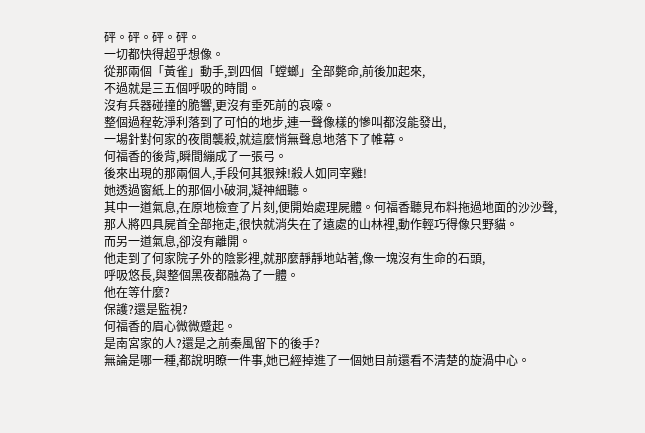砰。砰。砰。砰。
一切都快得超乎想像。
從那兩個「黃雀」動手,到四個「螳螂」全部斃命,前後加起來,
不過就是三五個呼吸的時間。
沒有兵器碰撞的脆響,更沒有垂死前的哀嚎。
整個過程乾淨利落到了可怕的地步,連一聲像樣的慘叫都沒能發出,
一場針對何家的夜間襲殺,就這麼悄無聲息地落下了帷幕。
何福香的後背,瞬間繃成了一張弓。
後來出現的那兩個人,手段何其狠辣!殺人如同宰雞!
她透過窗紙上的那個小破洞,凝神細聽。
其中一道氣息,在原地檢查了片刻,便開始處理屍體。何福香聽見布料拖過地面的沙沙聲,
那人將四具屍首全部拖走,很快就消失在了遠處的山林裡,動作輕巧得像只野貓。
而另一道氣息,卻沒有離開。
他走到了何家院子外的陰影裡,就那麼靜靜地站著,像一塊沒有生命的石頭,
呼吸悠長,與整個黑夜都融為了一體。
他在等什麼?
保護?還是監視?
何福香的眉心微微蹙起。
是南宮家的人?還是之前秦風留下的後手?
無論是哪一種,都說明瞭一件事,她已經掉進了一個她目前還看不清楚的旋渦中心。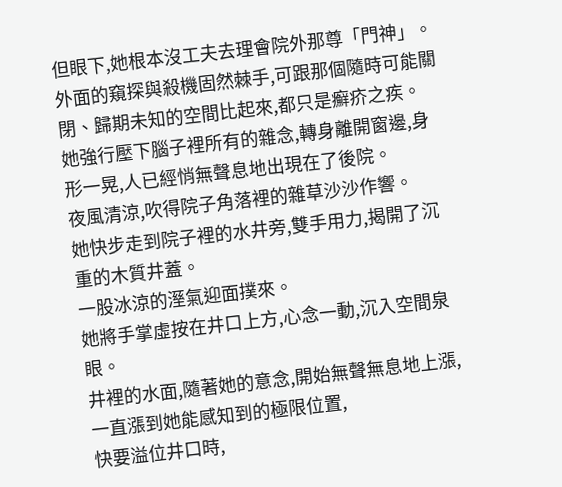但眼下,她根本沒工夫去理會院外那尊「門神」。
外面的窺探與殺機固然棘手,可跟那個隨時可能關閉、歸期未知的空間比起來,都只是癬疥之疾。
她強行壓下腦子裡所有的雜念,轉身離開窗邊,身形一晃,人已經悄無聲息地出現在了後院。
夜風清涼,吹得院子角落裡的雜草沙沙作響。
她快步走到院子裡的水井旁,雙手用力,揭開了沉重的木質井蓋。
一股冰涼的溼氣迎面撲來。
她將手掌虛按在井口上方,心念一動,沉入空間泉眼。
井裡的水面,隨著她的意念,開始無聲無息地上漲,一直漲到她能感知到的極限位置,
快要溢位井口時,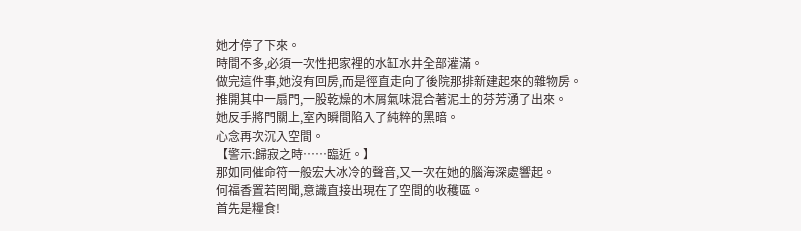她才停了下來。
時間不多,必須一次性把家裡的水缸水井全部灌滿。
做完這件事,她沒有回房,而是徑直走向了後院那排新建起來的雜物房。
推開其中一扇門,一股乾燥的木屑氣味混合著泥土的芬芳湧了出來。
她反手將門關上,室內瞬間陷入了純粹的黑暗。
心念再次沉入空間。
【警示:歸寂之時……臨近。】
那如同催命符一般宏大冰冷的聲音,又一次在她的腦海深處響起。
何福香置若罔聞,意識直接出現在了空間的收穫區。
首先是糧食!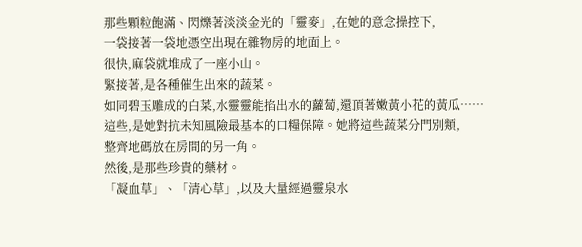那些顆粒飽滿、閃爍著淡淡金光的「靈麥」,在她的意念操控下,
一袋接著一袋地憑空出現在雜物房的地面上。
很快,麻袋就堆成了一座小山。
緊接著,是各種催生出來的蔬菜。
如同碧玉雕成的白菜,水靈靈能掐出水的蘿蔔,還頂著嫩黃小花的黃瓜……
這些,是她對抗未知風險最基本的口糧保障。她將這些蔬菜分門別類,
整齊地碼放在房間的另一角。
然後,是那些珍貴的藥材。
「凝血草」、「清心草」,以及大量經過靈泉水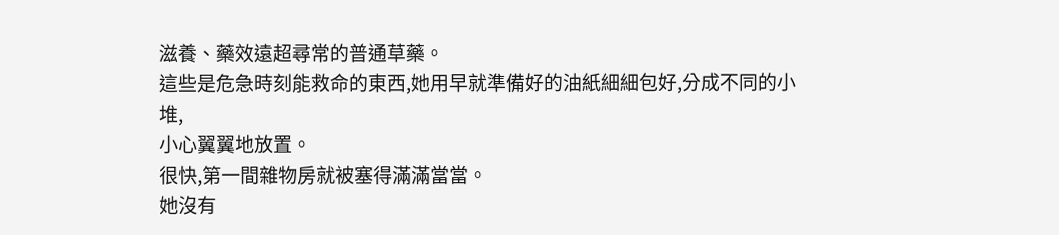滋養、藥效遠超尋常的普通草藥。
這些是危急時刻能救命的東西,她用早就準備好的油紙細細包好,分成不同的小堆,
小心翼翼地放置。
很快,第一間雜物房就被塞得滿滿當當。
她沒有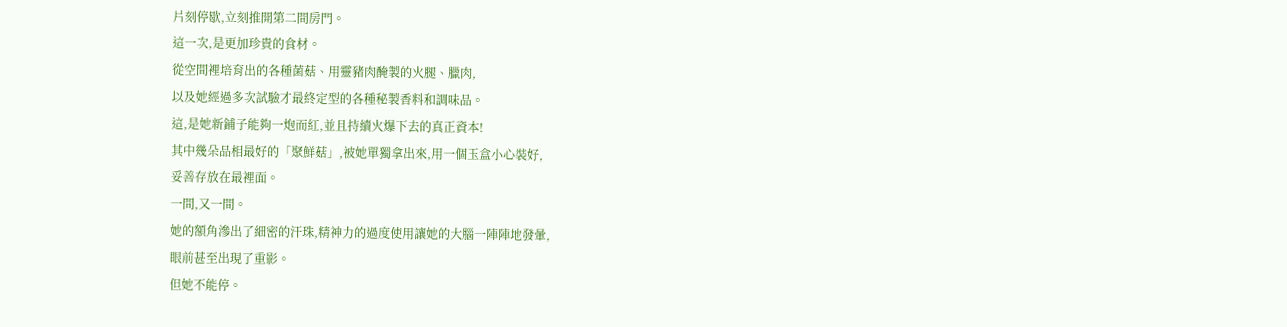片刻停歇,立刻推開第二間房門。
這一次,是更加珍貴的食材。
從空間裡培育出的各種菌菇、用靈豬肉醃製的火腿、臘肉,
以及她經過多次試驗才最終定型的各種秘製香料和調味品。
這,是她新鋪子能夠一炮而紅,並且持續火爆下去的真正資本!
其中幾朵品相最好的「聚鮮菇」,被她單獨拿出來,用一個玉盒小心裝好,
妥善存放在最裡面。
一間,又一間。
她的額角滲出了細密的汗珠,精神力的過度使用讓她的大腦一陣陣地發暈,
眼前甚至出現了重影。
但她不能停。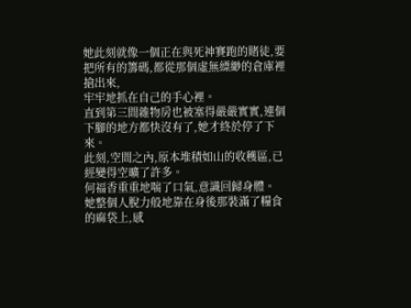她此刻就像一個正在與死神賽跑的賭徒,要把所有的籌碼,都從那個虛無縹緲的倉庫裡搶出來,
牢牢地抓在自己的手心裡。
直到第三間雜物房也被塞得嚴嚴實實,連個下腳的地方都快沒有了,她才終於停了下來。
此刻,空間之內,原本堆積如山的收穫區,已經變得空曠了許多。
何福香重重地喘了口氣,意識回歸身體。
她整個人脫力般地靠在身後那裝滿了糧食的麻袋上,感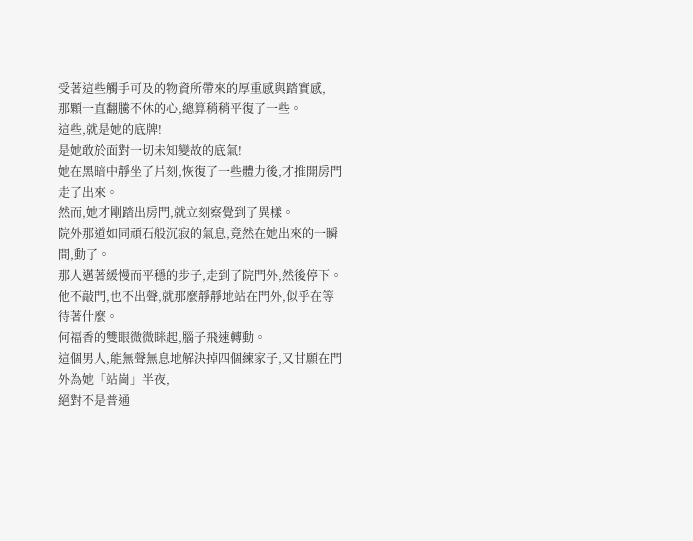受著這些觸手可及的物資所帶來的厚重感與踏實感,
那顆一直翻騰不休的心,總算稍稍平復了一些。
這些,就是她的底牌!
是她敢於面對一切未知變故的底氣!
她在黑暗中靜坐了片刻,恢復了一些體力後,才推開房門走了出來。
然而,她才剛踏出房門,就立刻察覺到了異樣。
院外那道如同頑石般沉寂的氣息,竟然在她出來的一瞬間,動了。
那人邁著緩慢而平穩的步子,走到了院門外,然後停下。
他不敲門,也不出聲,就那麼靜靜地站在門外,似乎在等待著什麼。
何福香的雙眼微微眯起,腦子飛速轉動。
這個男人,能無聲無息地解決掉四個練家子,又甘願在門外為她「站崗」半夜,
絕對不是普通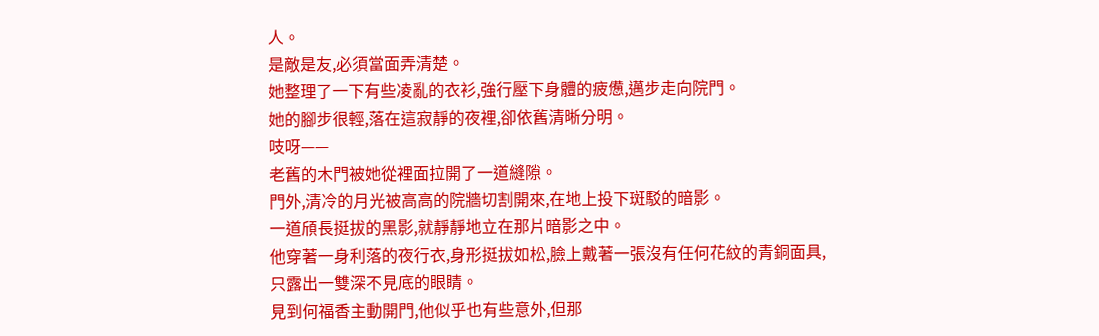人。
是敵是友,必須當面弄清楚。
她整理了一下有些凌亂的衣衫,強行壓下身體的疲憊,邁步走向院門。
她的腳步很輕,落在這寂靜的夜裡,卻依舊清晰分明。
吱呀——
老舊的木門被她從裡面拉開了一道縫隙。
門外,清冷的月光被高高的院牆切割開來,在地上投下斑駁的暗影。
一道頎長挺拔的黑影,就靜靜地立在那片暗影之中。
他穿著一身利落的夜行衣,身形挺拔如松,臉上戴著一張沒有任何花紋的青銅面具,
只露出一雙深不見底的眼睛。
見到何福香主動開門,他似乎也有些意外,但那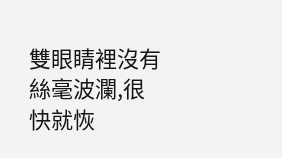雙眼睛裡沒有絲毫波瀾,很快就恢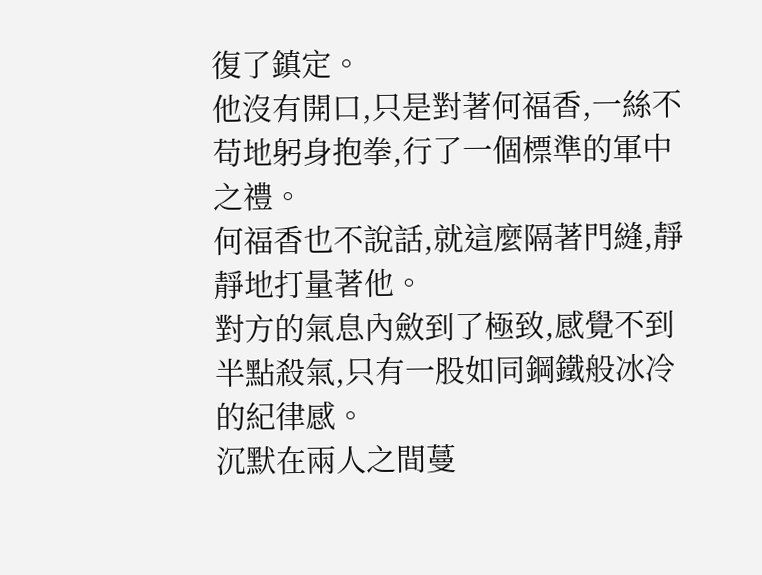復了鎮定。
他沒有開口,只是對著何福香,一絲不苟地躬身抱拳,行了一個標準的軍中之禮。
何福香也不說話,就這麼隔著門縫,靜靜地打量著他。
對方的氣息內斂到了極致,感覺不到半點殺氣,只有一股如同鋼鐵般冰冷的紀律感。
沉默在兩人之間蔓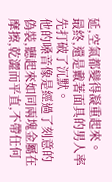延,空氣都變得凝重起來。
最終,還是戴著面具的男人率先打破了沉默。
他的嗓音像是經過了刻意的偽裝,聽起來如同兩塊金屬在摩擦,乾澀而平直,不帶任何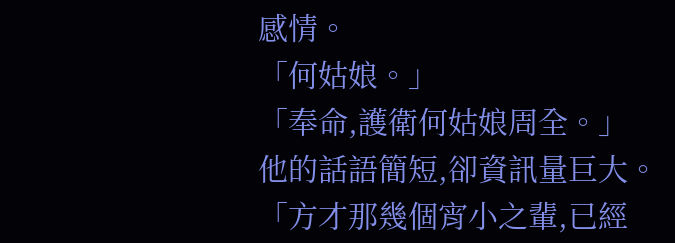感情。
「何姑娘。」
「奉命,護衛何姑娘周全。」
他的話語簡短,卻資訊量巨大。
「方才那幾個宵小之輩,已經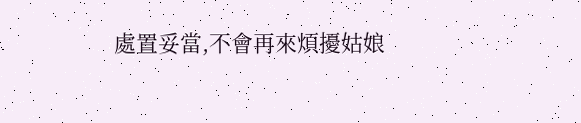處置妥當,不會再來煩擾姑娘